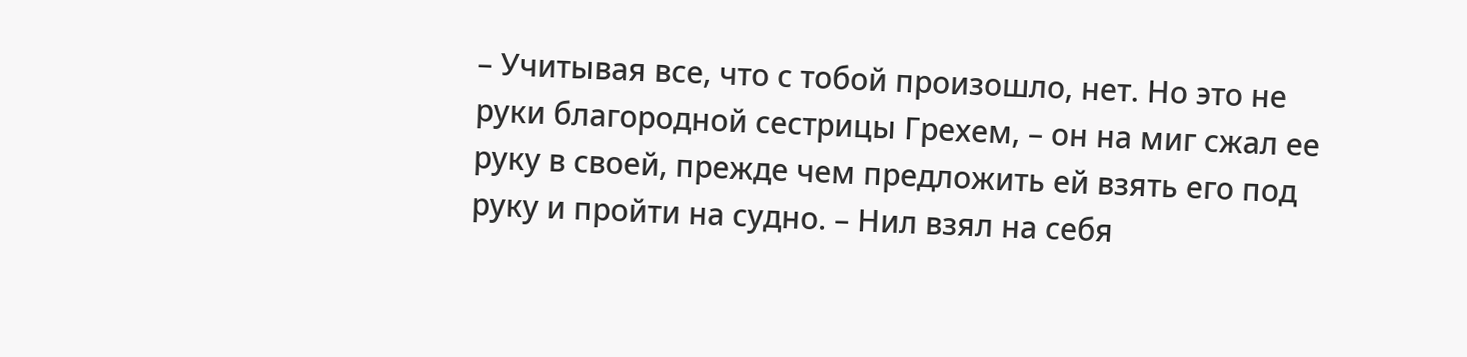– Учитывая все, что с тобой произошло, нет. Но это не руки благородной сестрицы Грехем, – он на миг сжал ее руку в своей, прежде чем предложить ей взять его под руку и пройти на судно. – Нил взял на себя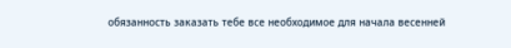обязанность заказать тебе все необходимое для начала весенней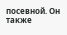посевной. Он также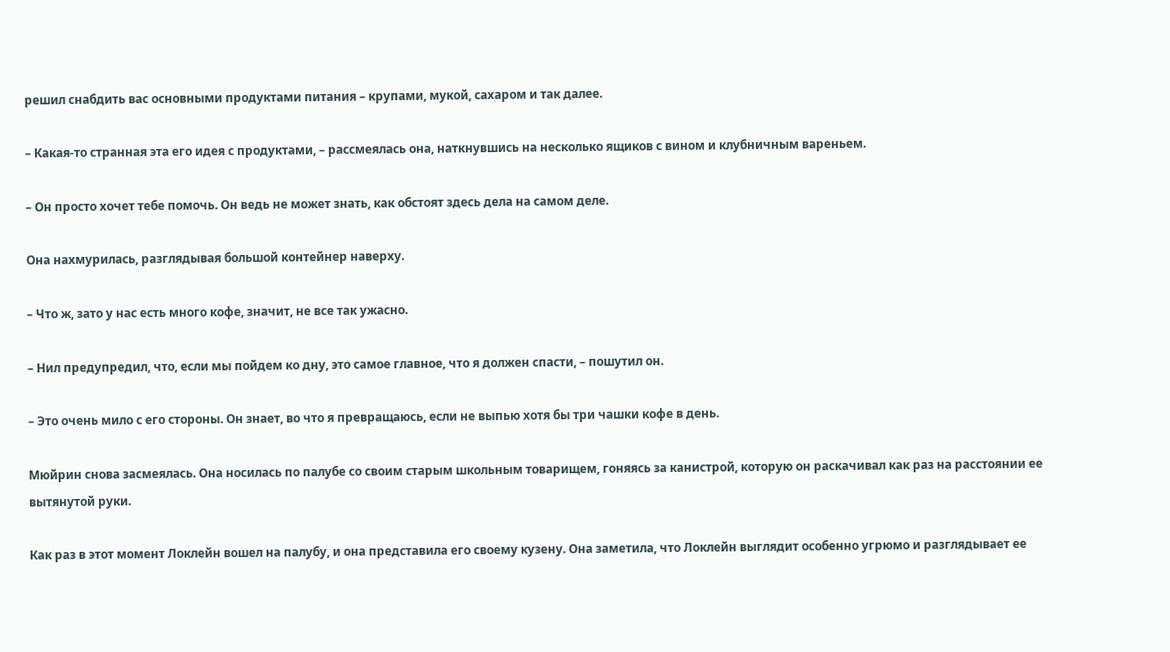решил снабдить вас основными продуктами питания – крупами, мукой, сахаром и так далее.

– Какая-то странная эта его идея с продуктами, – рассмеялась она, наткнувшись на несколько ящиков с вином и клубничным вареньем.

– Он просто хочет тебе помочь. Он ведь не может знать, как обстоят здесь дела на самом деле.

Она нахмурилась, разглядывая большой контейнер наверху.

– Что ж, зато у нас есть много кофе, значит, не все так ужасно.

– Нил предупредил, что, если мы пойдем ко дну, это самое главное, что я должен спасти, – пошутил он.

– Это очень мило с его стороны. Он знает, во что я превращаюсь, если не выпью хотя бы три чашки кофе в день.

Мюйрин снова засмеялась. Она носилась по палубе со своим старым школьным товарищем, гоняясь за канистрой, которую он раскачивал как раз на расстоянии ее вытянутой руки.

Как раз в этот момент Локлейн вошел на палубу, и она представила его своему кузену. Она заметила, что Локлейн выглядит особенно угрюмо и разглядывает ее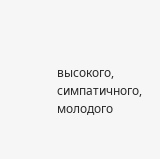высокого, симпатичного, молодого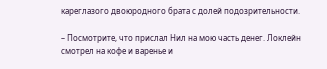кареглазого двоюродного брата с долей подозрительности.

– Посмотрите, что прислал Нил на мою часть денег. Локлейн смотрел на кофе и варенье и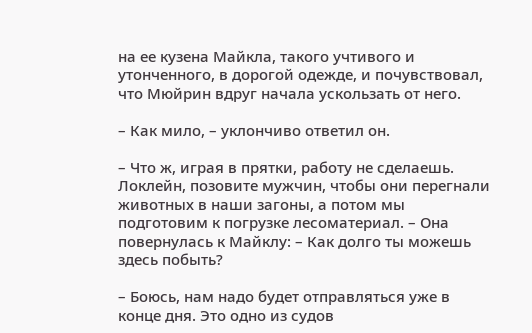на ее кузена Майкла, такого учтивого и утонченного, в дорогой одежде, и почувствовал, что Мюйрин вдруг начала ускользать от него.

– Как мило, – уклончиво ответил он.

– Что ж, играя в прятки, работу не сделаешь. Локлейн, позовите мужчин, чтобы они перегнали животных в наши загоны, а потом мы подготовим к погрузке лесоматериал. – Она повернулась к Майклу: – Как долго ты можешь здесь побыть?

– Боюсь, нам надо будет отправляться уже в конце дня. Это одно из судов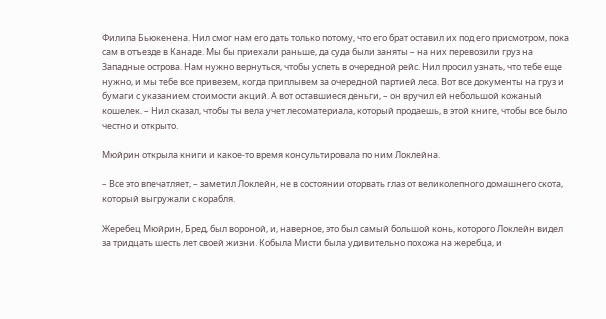Филипа Бьюкенена. Нил смог нам его дать только потому, что его брат оставил их под его присмотром, пока сам в отъезде в Канаде. Мы бы приехали раньше, да суда были заняты – на них перевозили груз на Западные острова. Нам нужно вернуться, чтобы успеть в очередной рейс. Нил просил узнать, что тебе еще нужно, и мы тебе все привезем, когда приплывем за очередной партией леса. Вот все документы на груз и бумаги с указанием стоимости акций. А вот оставшиеся деньги, – он вручил ей небольшой кожаный кошелек. – Нил сказал, чтобы ты вела учет лесоматериала, который продаешь, в этой книге, чтобы все было честно и открыто.

Мюйрин открыла книги и какое-то время консультировала по ним Локлейна.

– Все это впечатляет, – заметил Локлейн, не в состоянии оторвать глаз от великолепного домашнего скота, который выгружали с корабля.

Жеребец Мюйрин, Бред, был вороной, и, наверное, это был самый большой конь, которого Локлейн видел за тридцать шесть лет своей жизни. Кобыла Мисти была удивительно похожа на жеребца, и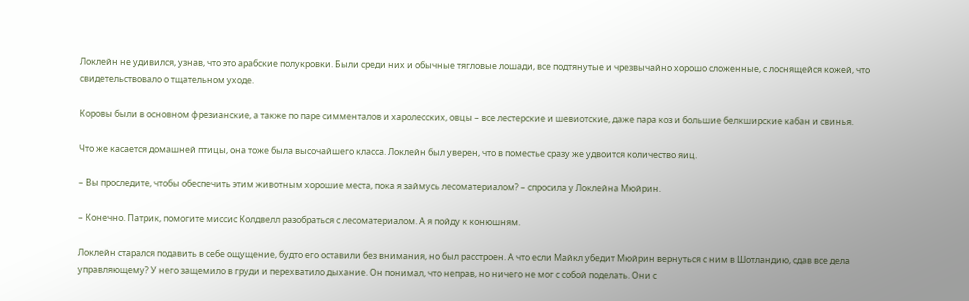Локлейн не удивился, узнав, что это арабские полукровки. Были среди них и обычные тягловые лошади, все подтянутые и чрезвычайно хорошо сложенные, с лоснящейся кожей, что свидетельствовало о тщательном уходе.

Коровы были в основном фрезианские, а также по паре симменталов и харолесских, овцы – все лестерские и шевиотские, даже пара коз и большие белкширские кабан и свинья.

Что же касается домашней птицы, она тоже была высочайшего класса. Локлейн был уверен, что в поместье сразу же удвоится количество яиц.

– Вы проследите, чтобы обеспечить этим животным хорошие места, пока я займусь лесоматериалом? – спросила у Локлейна Мюйрин.

– Конечно. Патрик, помогите миссис Колдвелл разобраться с лесоматериалом. А я пойду к конюшням.

Локлейн старался подавить в себе ощущение, будто его оставили без внимания, но был расстроен. А что если Майкл убедит Мюйрин вернуться с ним в Шотландию, сдав все дела управляющему? У него защемило в груди и перехватило дыхание. Он понимал, что неправ, но ничего не мог с собой поделать. Они с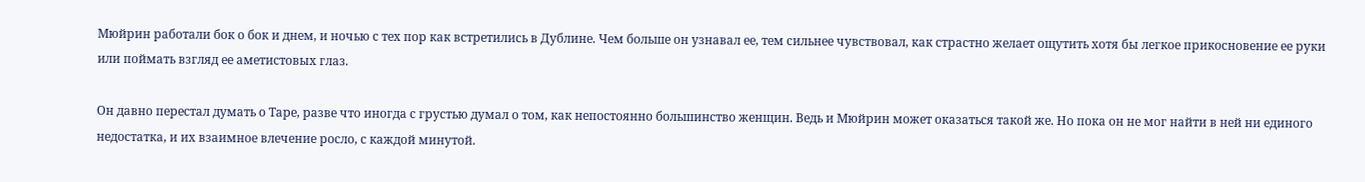Мюйрин работали бок о бок и днем, и ночью с тех пор как встретились в Дублине. Чем больше он узнавал ее, тем сильнее чувствовал, как страстно желает ощутить хотя бы легкое прикосновение ее руки или поймать взгляд ее аметистовых глаз.

Он давно перестал думать о Таре, разве что иногда с грустью думал о том, как непостоянно большинство женщин. Ведь и Мюйрин может оказаться такой же. Но пока он не мог найти в ней ни единого недостатка, и их взаимное влечение росло, с каждой минутой.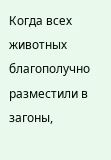Когда всех животных благополучно разместили в загоны,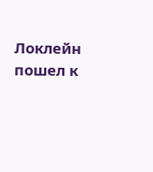Локлейн пошел к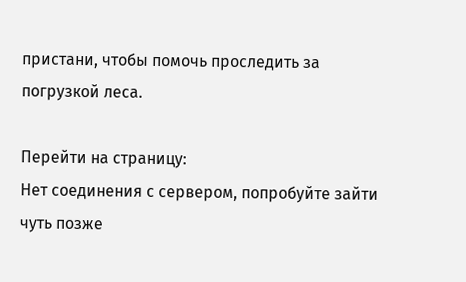пристани, чтобы помочь проследить за погрузкой леса.

Перейти на страницу:
Нет соединения с сервером, попробуйте зайти чуть позже